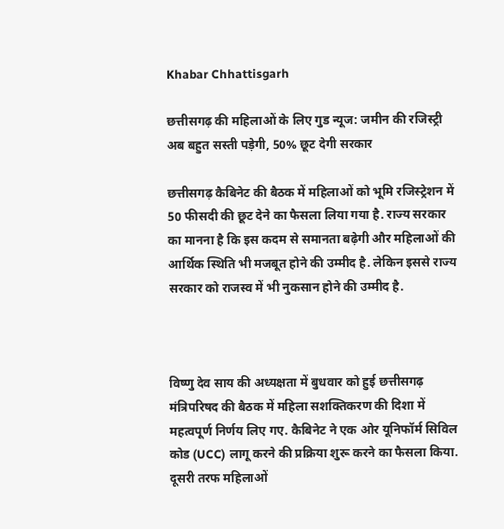Khabar Chhattisgarh

छत्तीसगढ़ की महिलाओं के लिए गुड न्यूज: जमीन की रजिस्ट्री अब बहुत सस्ती पड़ेगी, 50% छूट देगी सरकार

छत्तीसगढ़ कैबिनेट की बैठक में महिलाओं को भूमि रजिस्ट्रेशन में 50 फीसदी की छूट देने का फैसला लिया गया है. राज्य सरकार का मानना है कि इस कदम से समानता बढ़ेगी और महिलाओं की आर्थिक स्थिति भी मजबूत होने की उम्मीद है. लेकिन इससे राज्य सरकार को राजस्व में भी नुकसान होने की उम्मीद है.



विष्णु देव साय की अध्यक्षता में बुधवार को हुई छत्तीसगढ़ मंत्रिपरिषद की बैठक में महिला सशक्तिकरण की दिशा में महत्वपूर्ण निर्णय लिए गए. कैबिनेट ने एक ओर यूनिफॉर्म सिविल कोड (UCC) लागू करने की प्रक्रिया शुरू करने का फैसला किया. दूसरी तरफ महिलाओं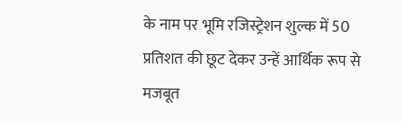के नाम पर भूमि रजिस्ट्रेशन शुल्क में 50 प्रतिशत की छूट देकर उन्हें आर्थिक रूप से मजबूत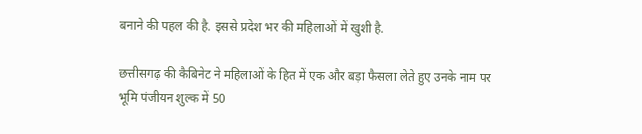बनाने की पहल की है. इससे प्रदेश भर की महिलाओं में खुशी है.

छत्तीसगढ़ की कैबिनेट ने महिलाओं के हित में एक और बड़ा फैसला लेते हुए उनके नाम पर भूमि पंजीयन शुल्क में 50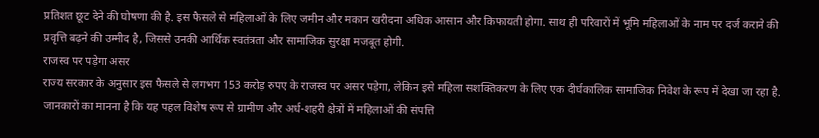प्रतिशत छूट देने की घोषणा की है. इस फैसले से महिलाओं के लिए जमीन और मकान खरीदना अधिक आसान और किफायती होगा. साथ ही परिवारों में भूमि महिलाओं के नाम पर दर्ज कराने की प्रवृत्ति बढ़ने की उम्मीद है, जिससे उनकी आर्थिक स्वतंत्रता और सामाजिक सुरक्षा मजबूत होगी.
राजस्व पर पड़ेगा असर
राज्य सरकार के अनुसार इस फैसले से लगभग 153 करोड़ रुपए के राजस्व पर असर पड़ेगा, लेकिन इसे महिला सशक्तिकरण के लिए एक दीर्घकालिक सामाजिक निवेश के रूप में देखा जा रहा है. जानकारों का मानना है कि यह पहल विशेष रूप से ग्रामीण और अर्ध-शहरी क्षेत्रों में महिलाओं की संपत्ति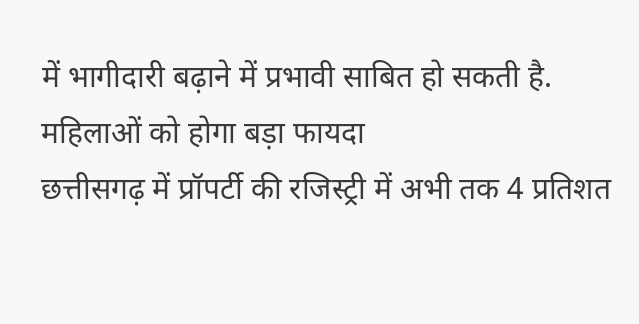में भागीदारी बढ़ाने में प्रभावी साबित हो सकती है.
महिलाओं को होगा बड़ा फायदा
छत्तीसगढ़ में प्रॉपर्टी की रजिस्ट्री में अभी तक 4 प्रतिशत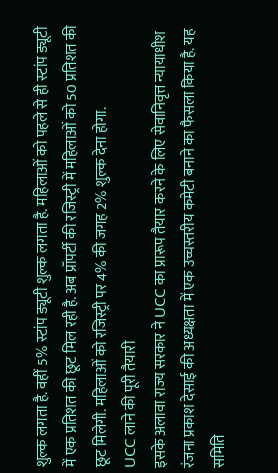शुल्क लगता है. वहीं 5% स्टांप ड्यूटी शुल्क लगता है. महिलाओं को पहले से ही स्टांप ड्यूटी में एक प्रतिशत की छूट मिल रही है. अब प्रॉपर्टी की रजिस्ट्री में महिलाओं को 50 प्रतिशत की छूट मिलेगी. महिलाओं को रजिस्ट्री पर 4% की जगह 2% शुल्क देना होगा.
UCC लाने की पूरी तैयारी
इसके अलावा राज्य सरकार ने UCC का प्रारूप तैयार करने के लिए सेवानिवृत्त न्यायाधीश रंजना प्रकाश देसाई की अध्यक्षता में एक उच्चस्तरीय कमेटी बनाने का फैसला किया है. यह समिति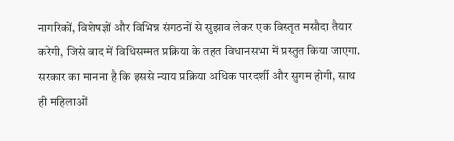नागरिकों, विशेषज्ञों और विभिन्न संगठनों से सुझाव लेकर एक विस्तृत मसौदा तैयार करेगी, जिसे बाद में विधिसम्मत प्रक्रिया के तहत विधानसभा में प्रस्तुत किया जाएगा. सरकार का मानना है कि इससे न्याय प्रक्रिया अधिक पारदर्शी और सुगम होगी, साथ ही महिलाओं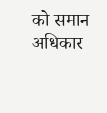को समान अधिकार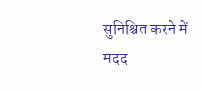सुनिश्चित करने में मदद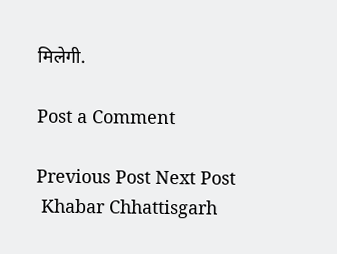मिलेगी.

Post a Comment

Previous Post Next Post
 Khabar Chhattisgarh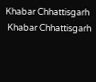Khabar Chhattisgarh
 Khabar Chhattisgarh